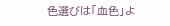色選びは「血色」よ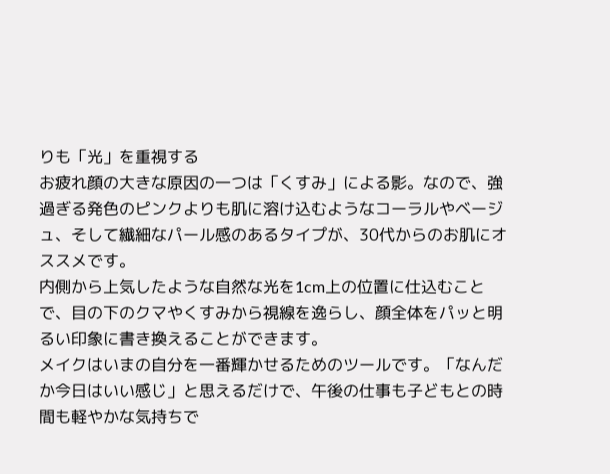りも「光」を重視する
お疲れ顔の大きな原因の一つは「くすみ」による影。なので、強過ぎる発色のピンクよりも肌に溶け込むようなコーラルやベージュ、そして繊細なパール感のあるタイプが、30代からのお肌にオススメです。
内側から上気したような自然な光を1cm上の位置に仕込むことで、目の下のクマやくすみから視線を逸らし、顔全体をパッと明るい印象に書き換えることができます。
メイクはいまの自分を一番輝かせるためのツールです。「なんだか今日はいい感じ」と思えるだけで、午後の仕事も子どもとの時間も軽やかな気持ちで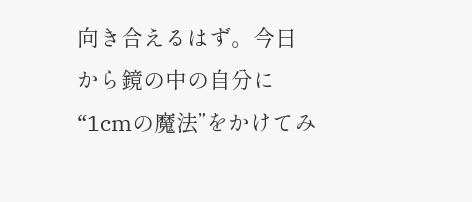向き合えるはず。今日から鏡の中の自分に“1cmの魔法”をかけてみ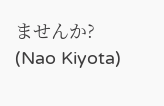ませんか?
(Nao Kiyota)